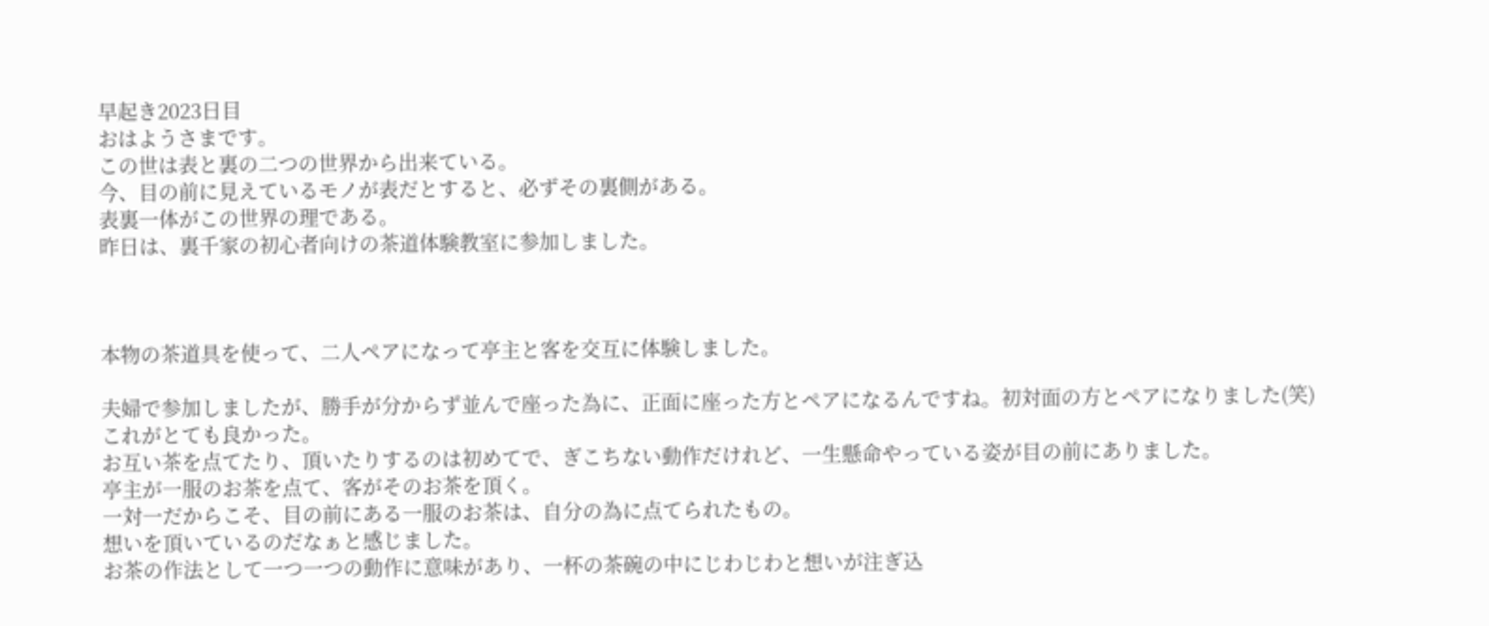早起き2023日目
おはようさまです。
この世は表と裏の二つの世界から出来ている。
今、目の前に見えているモノが表だとすると、必ずその裏側がある。
表裏一体がこの世界の理である。
昨日は、裏千家の初心者向けの茶道体験教室に参加しました。



本物の茶道具を使って、二人ペアになって亭主と客を交互に体験しました。

夫婦で参加しましたが、勝手が分からず並んで座った為に、正面に座った方とペアになるんですね。初対面の方とペアになりました(笑)
これがとても良かった。
お互い茶を点てたり、頂いたりするのは初めてで、ぎこちない動作だけれど、一生懸命やっている姿が目の前にありました。
亭主が一服のお茶を点て、客がそのお茶を頂く。
一対一だからこそ、目の前にある一服のお茶は、自分の為に点てられたもの。
想いを頂いているのだなぁと感じました。
お茶の作法として一つ一つの動作に意味があり、一杯の茶碗の中にじわじわと想いが注ぎ込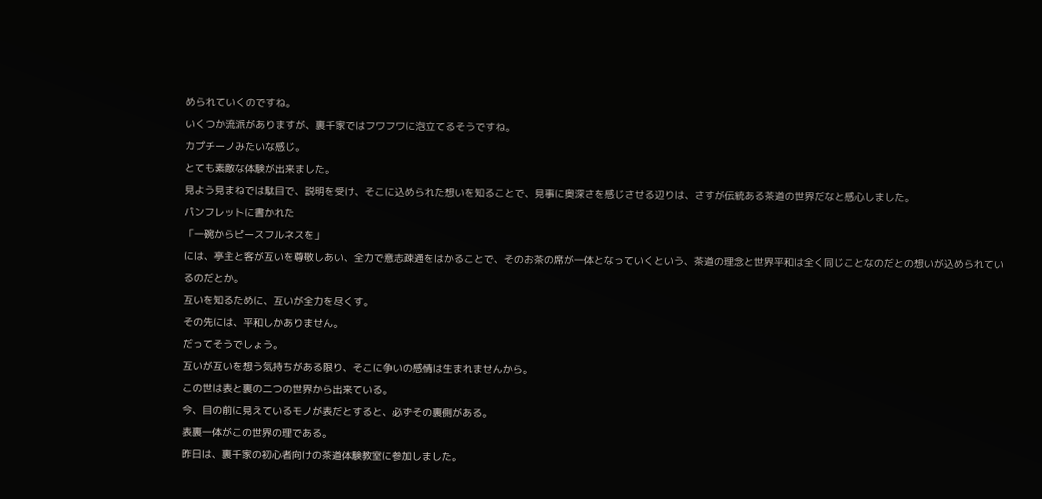められていくのですね。
いくつか流派がありますが、裏千家ではフワフワに泡立てるそうですね。
カプチーノみたいな感じ。
とても素敵な体験が出来ました。
見よう見まねでは駄目で、説明を受け、そこに込められた想いを知ることで、見事に奥深さを感じさせる辺りは、さすが伝統ある茶道の世界だなと感心しました。
パンフレットに書かれた
「一碗からピースフルネスを」
には、亭主と客が互いを尊敬しあい、全力で意志疎通をはかることで、そのお茶の席が一体となっていくという、茶道の理念と世界平和は全く同じことなのだとの想いが込められているのだとか。
互いを知るために、互いが全力を尽くす。
その先には、平和しかありません。
だってそうでしょう。
互いが互いを想う気持ちがある限り、そこに争いの感情は生まれませんから。
この世は表と裏の二つの世界から出来ている。
今、目の前に見えているモノが表だとすると、必ずその裏側がある。
表裏一体がこの世界の理である。
昨日は、裏千家の初心者向けの茶道体験教室に参加しました。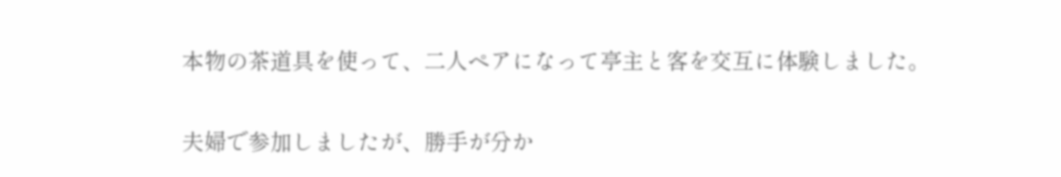本物の茶道具を使って、二人ペアになって亭主と客を交互に体験しました。

夫婦で参加しましたが、勝手が分か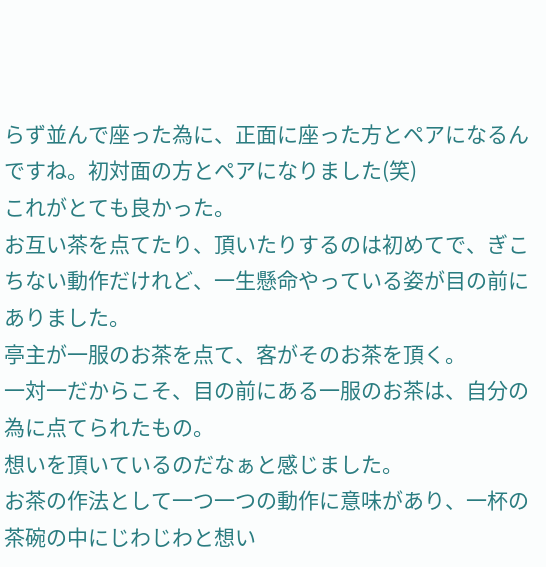らず並んで座った為に、正面に座った方とペアになるんですね。初対面の方とペアになりました(笑)
これがとても良かった。
お互い茶を点てたり、頂いたりするのは初めてで、ぎこちない動作だけれど、一生懸命やっている姿が目の前にありました。
亭主が一服のお茶を点て、客がそのお茶を頂く。
一対一だからこそ、目の前にある一服のお茶は、自分の為に点てられたもの。
想いを頂いているのだなぁと感じました。
お茶の作法として一つ一つの動作に意味があり、一杯の茶碗の中にじわじわと想い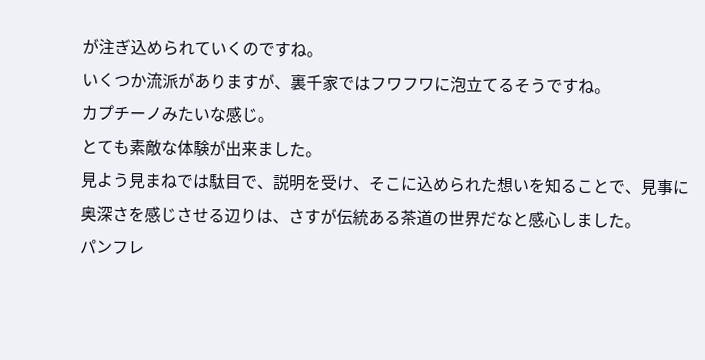が注ぎ込められていくのですね。
いくつか流派がありますが、裏千家ではフワフワに泡立てるそうですね。
カプチーノみたいな感じ。
とても素敵な体験が出来ました。
見よう見まねでは駄目で、説明を受け、そこに込められた想いを知ることで、見事に奥深さを感じさせる辺りは、さすが伝統ある茶道の世界だなと感心しました。
パンフレ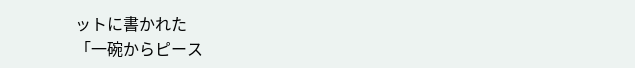ットに書かれた
「一碗からピース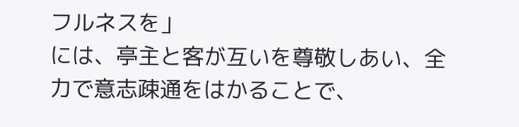フルネスを」
には、亭主と客が互いを尊敬しあい、全力で意志疎通をはかることで、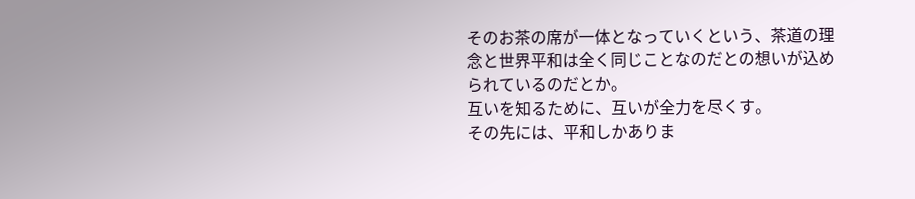そのお茶の席が一体となっていくという、茶道の理念と世界平和は全く同じことなのだとの想いが込められているのだとか。
互いを知るために、互いが全力を尽くす。
その先には、平和しかありま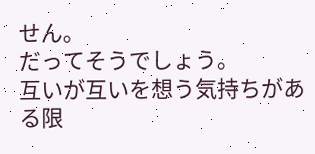せん。
だってそうでしょう。
互いが互いを想う気持ちがある限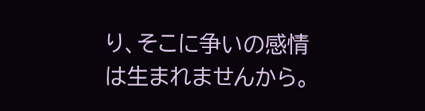り、そこに争いの感情は生まれませんから。